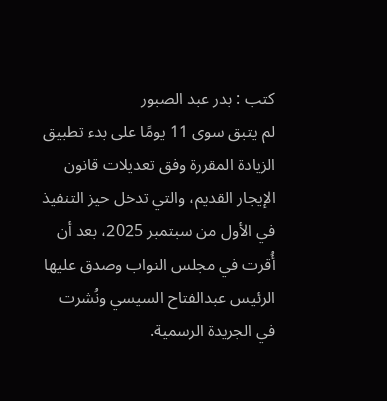كتب : بدر عبد الصبور
لم يتبق سوى 11 يومًا على بدء تطبيق الزيادة المقررة وفق تعديلات قانون الإيجار القديم، والتي تدخل حيز التنفيذ في الأول من سبتمبر 2025، بعد أن أُقرت في مجلس النواب وصدق عليها الرئيس عبدالفتاح السيسي ونُشرت في الجريدة الرسمية.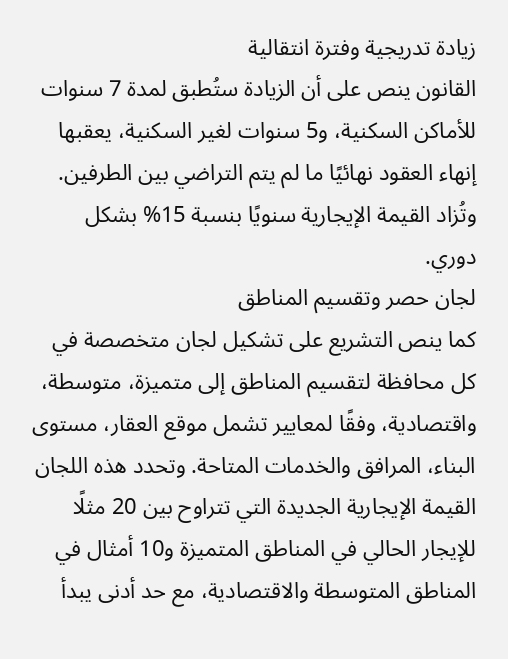زيادة تدريجية وفترة انتقالية
القانون ينص على أن الزيادة ستُطبق لمدة 7 سنوات للأماكن السكنية، و5 سنوات لغير السكنية، يعقبها إنهاء العقود نهائيًا ما لم يتم التراضي بين الطرفين. وتُزاد القيمة الإيجارية سنويًا بنسبة 15% بشكل دوري.
لجان حصر وتقسيم المناطق
كما ينص التشريع على تشكيل لجان متخصصة في كل محافظة لتقسيم المناطق إلى متميزة، متوسطة، واقتصادية، وفقًا لمعايير تشمل موقع العقار، مستوى البناء، المرافق والخدمات المتاحة. وتحدد هذه اللجان القيمة الإيجارية الجديدة التي تتراوح بين 20 مثلًا للإيجار الحالي في المناطق المتميزة و10 أمثال في المناطق المتوسطة والاقتصادية، مع حد أدنى يبدأ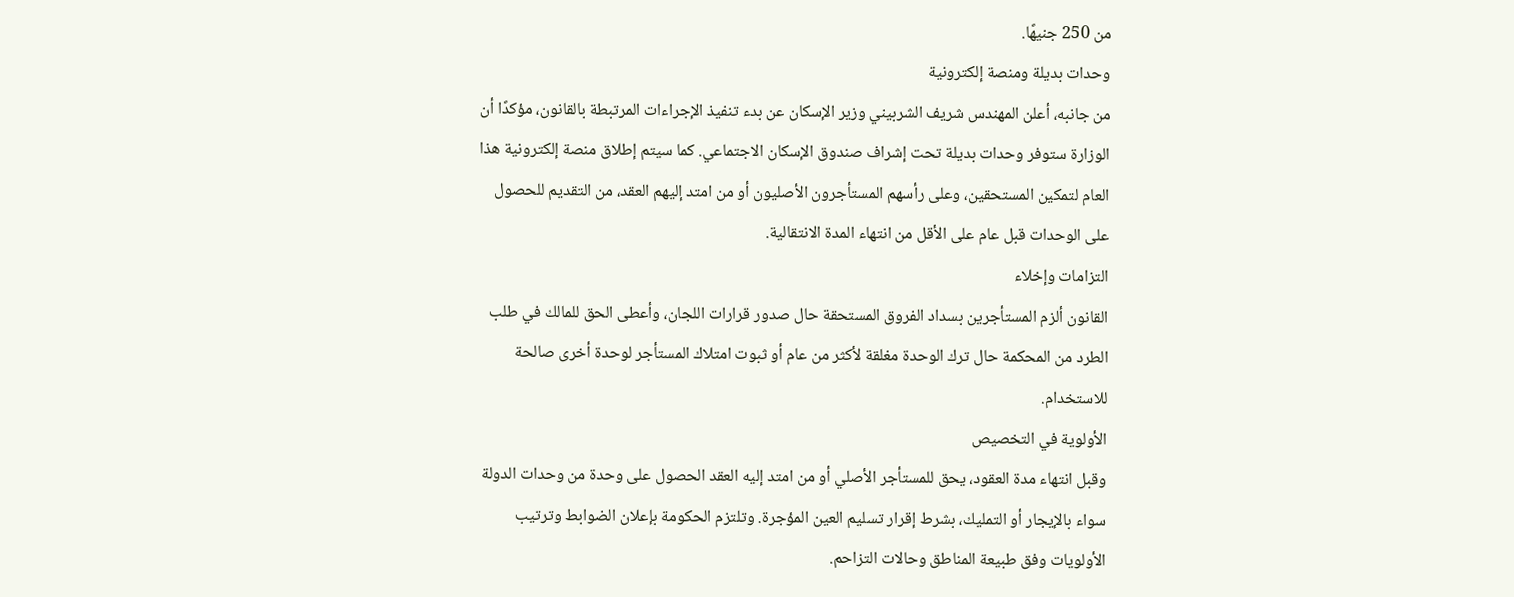من 250 جنيهًا.
وحدات بديلة ومنصة إلكترونية
من جانبه، أعلن المهندس شريف الشربيني وزير الإسكان عن بدء تنفيذ الإجراءات المرتبطة بالقانون، مؤكدًا أن الوزارة ستوفر وحدات بديلة تحت إشراف صندوق الإسكان الاجتماعي. كما سيتم إطلاق منصة إلكترونية هذا العام لتمكين المستحقين، وعلى رأسهم المستأجرون الأصليون أو من امتد إليهم العقد، من التقديم للحصول على الوحدات قبل عام على الأقل من انتهاء المدة الانتقالية.
التزامات وإخلاء
القانون ألزم المستأجرين بسداد الفروق المستحقة حال صدور قرارات اللجان، وأعطى الحق للمالك في طلب الطرد من المحكمة حال ترك الوحدة مغلقة لأكثر من عام أو ثبوت امتلاك المستأجر لوحدة أخرى صالحة للاستخدام.
الأولوية في التخصيص
وقبل انتهاء مدة العقود، يحق للمستأجر الأصلي أو من امتد إليه العقد الحصول على وحدة من وحدات الدولة سواء بالإيجار أو التمليك، بشرط إقرار تسليم العين المؤجرة. وتلتزم الحكومة بإعلان الضوابط وترتيب الأولويات وفق طبيعة المناطق وحالات التزاحم.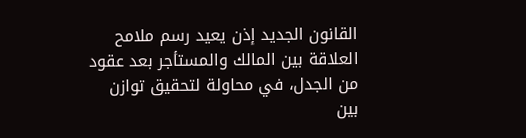القانون الجديد إذن يعيد رسم ملامح العلاقة بين المالك والمستأجر بعد عقود من الجدل، في محاولة لتحقيق توازن بين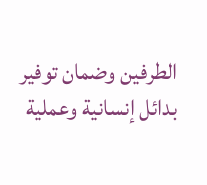الطرفين وضمان توفير بدائل إنسانية وعملية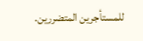للمستأجرين المتضررين.